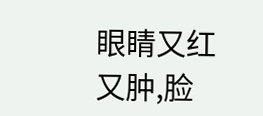眼睛又红又肿,脸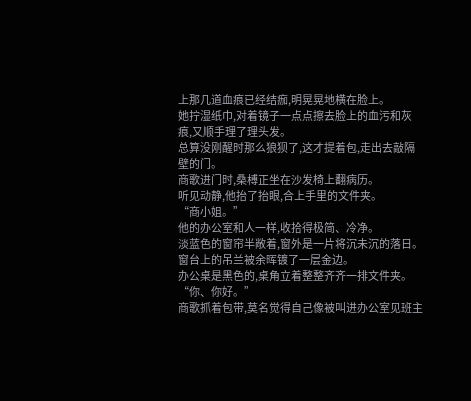上那几道血痕已经结痂,明晃晃地横在脸上。
她拧湿纸巾,对着镜子一点点擦去脸上的血污和灰痕,又顺手理了理头发。
总算没刚醒时那么狼狈了,这才提着包,走出去敲隔壁的门。
商歌进门时,桑榑正坐在沙发椅上翻病历。
听见动静,他抬了抬眼,合上手里的文件夹。
“商小姐。”
他的办公室和人一样,收拾得极简、冷净。
淡蓝色的窗帘半敞着,窗外是一片将沉未沉的落日。
窗台上的吊兰被余晖镀了一层金边。
办公桌是黑色的,桌角立着整整齐齐一排文件夹。
“你、你好。”
商歌抓着包带,莫名觉得自己像被叫进办公室见班主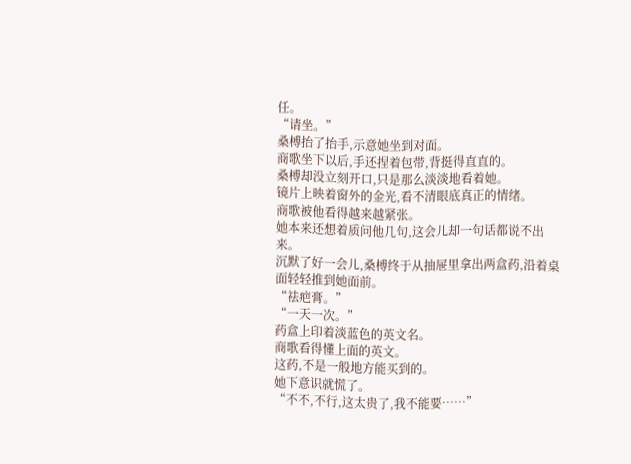任。
“请坐。”
桑榑抬了抬手,示意她坐到对面。
商歌坐下以后,手还捏着包带,背挺得直直的。
桑榑却没立刻开口,只是那么淡淡地看着她。
镜片上映着窗外的金光,看不清眼底真正的情绪。
商歌被他看得越来越紧张。
她本来还想着质问他几句,这会儿却一句话都说不出来。
沉默了好一会儿,桑榑终于从抽屉里拿出两盒药,沿着桌面轻轻推到她面前。
“祛疤膏。”
“一天一次。”
药盒上印着淡蓝色的英文名。
商歌看得懂上面的英文。
这药,不是一般地方能买到的。
她下意识就慌了。
“不不,不行,这太贵了,我不能要……”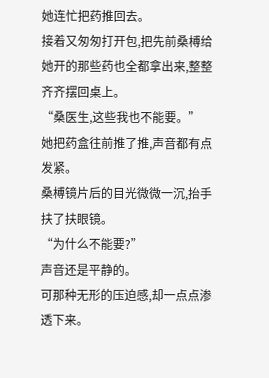她连忙把药推回去。
接着又匆匆打开包,把先前桑榑给她开的那些药也全都拿出来,整整齐齐摆回桌上。
“桑医生,这些我也不能要。”
她把药盒往前推了推,声音都有点发紧。
桑榑镜片后的目光微微一沉,抬手扶了扶眼镜。
“为什么不能要?”
声音还是平静的。
可那种无形的压迫感,却一点点渗透下来。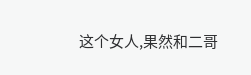这个女人,果然和二哥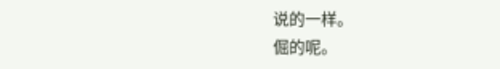说的一样。
倔的呢。